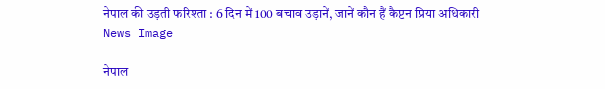नेपाल की उड़ती फरिश्ता : 6 दिन में 100 बचाव उड़ानें, जानें कौन हैं कैप्टन प्रिया अधिकारी
News Image

नेपाल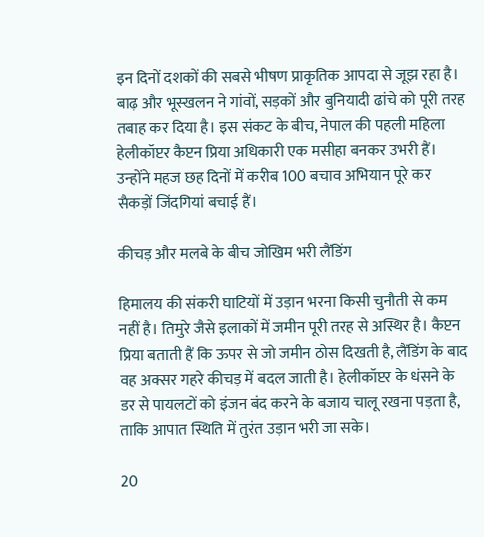इन दिनों दशकों की सबसे भीषण प्राकृतिक आपदा से जूझ रहा है। बाढ़ और भूस्खलन ने गांवों, सड़कों और बुनियादी ढांचे को पूरी तरह तबाह कर दिया है। इस संकट के बीच, नेपाल की पहली महिला हेलीकॉप्टर कैप्टन प्रिया अधिकारी एक मसीहा बनकर उभरी हैं। उन्होंने महज छह दिनों में करीब 100 बचाव अभियान पूरे कर सैकड़ों जिंदगियां बचाई हैं।

कीचड़ और मलबे के बीच जोखिम भरी लैंडिंग

हिमालय की संकरी घाटियों में उड़ान भरना किसी चुनौती से कम नहीं है। तिमुरे जैसे इलाकों में जमीन पूरी तरह से अस्थिर है। कैप्टन प्रिया बताती हैं कि ऊपर से जो जमीन ठोस दिखती है, लैंडिंग के बाद वह अक्सर गहरे कीचड़ में बदल जाती है। हेलीकॉप्टर के धंसने के डर से पायलटों को इंजन बंद करने के बजाय चालू रखना पड़ता है, ताकि आपात स्थिति में तुरंत उड़ान भरी जा सके।

20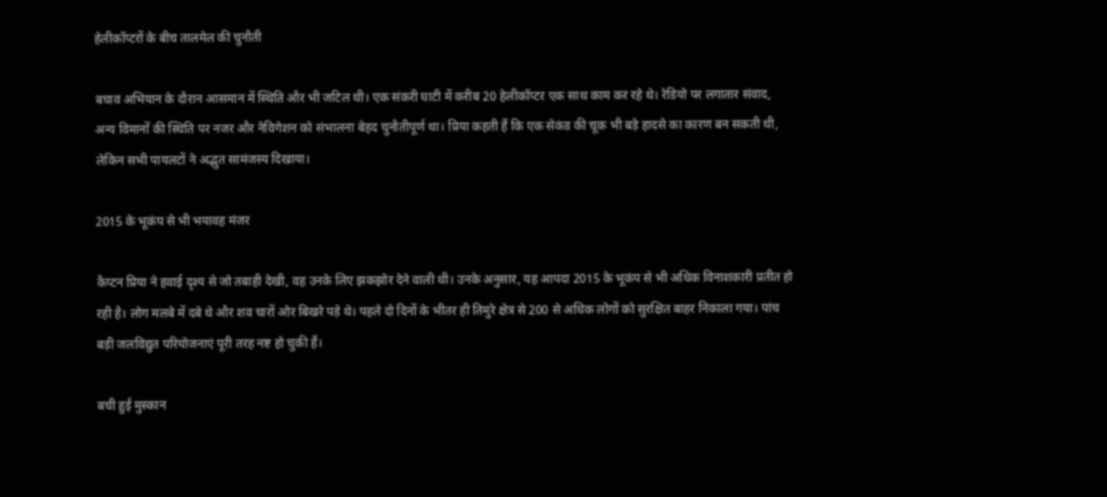हेलीकॉप्टरों के बीच तालमेल की चुनौती

बचाव अभियान के दौरान आसमान में स्थिति और भी जटिल थी। एक संकरी घाटी में करीब 20 हेलीकॉप्टर एक साथ काम कर रहे थे। रेडियो पर लगातार संवाद, अन्य विमानों की स्थिति पर नजर और नेविगेशन को संभालना बेहद चुनौतीपूर्ण था। प्रिया कहती हैं कि एक सेकंड की चूक भी बड़े हादसे का कारण बन सकती थी, लेकिन सभी पायलटों ने अद्भुत सामंजस्य दिखाया।

2015 के भूकंप से भी भयावह मंजर

कैप्टन प्रिया ने हवाई दृश्य से जो तबाही देखी, वह उनके लिए झकझोर देने वाली थी। उनके अनुसार, यह आपदा 2015 के भूकंप से भी अधिक विनाशकारी प्रतीत हो रही है। लोग मलबे में दबे थे और शव चारों ओर बिखरे पड़े थे। पहले दो दिनों के भीतर ही तिमुरे क्षेत्र से 200 से अधिक लोगों को सुरक्षित बाहर निकाला गया। पांच बड़ी जलविद्युत परियोजनाएं पूरी तरह नष्ट हो चुकी हैं।

बची हुई मुस्कान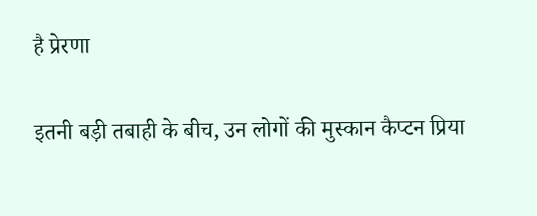है प्रेरणा

इतनी बड़ी तबाही के बीच, उन लोगों की मुस्कान कैप्टन प्रिया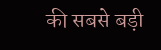की सबसे बड़ी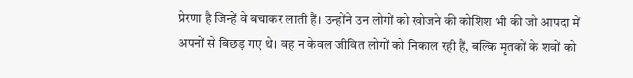प्रेरणा है जिन्हें वे बचाकर लाती हैं। उन्होंने उन लोगों को खोजने की कोशिश भी की जो आपदा में अपनों से बिछड़ गए थे। वह न केवल जीवित लोगों को निकाल रही हैं, बल्कि मृतकों के शवों को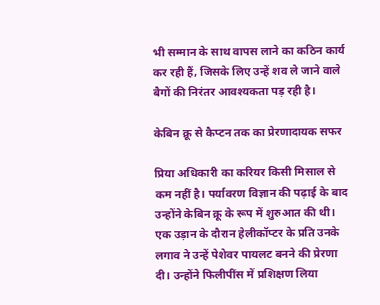भी सम्मान के साथ वापस लाने का कठिन कार्य कर रही हैं, जिसके लिए उन्हें शव ले जाने वाले बैगों की निरंतर आवश्यकता पड़ रही है।

केबिन क्रू से कैप्टन तक का प्रेरणादायक सफर

प्रिया अधिकारी का करियर किसी मिसाल से कम नहीं है। पर्यावरण विज्ञान की पढ़ाई के बाद उन्होंने केबिन क्रू के रूप में शुरुआत की थी। एक उड़ान के दौरान हेलीकॉप्टर के प्रति उनके लगाव ने उन्हें पेशेवर पायलट बनने की प्रेरणा दी। उन्होंने फिलीपींस में प्रशिक्षण लिया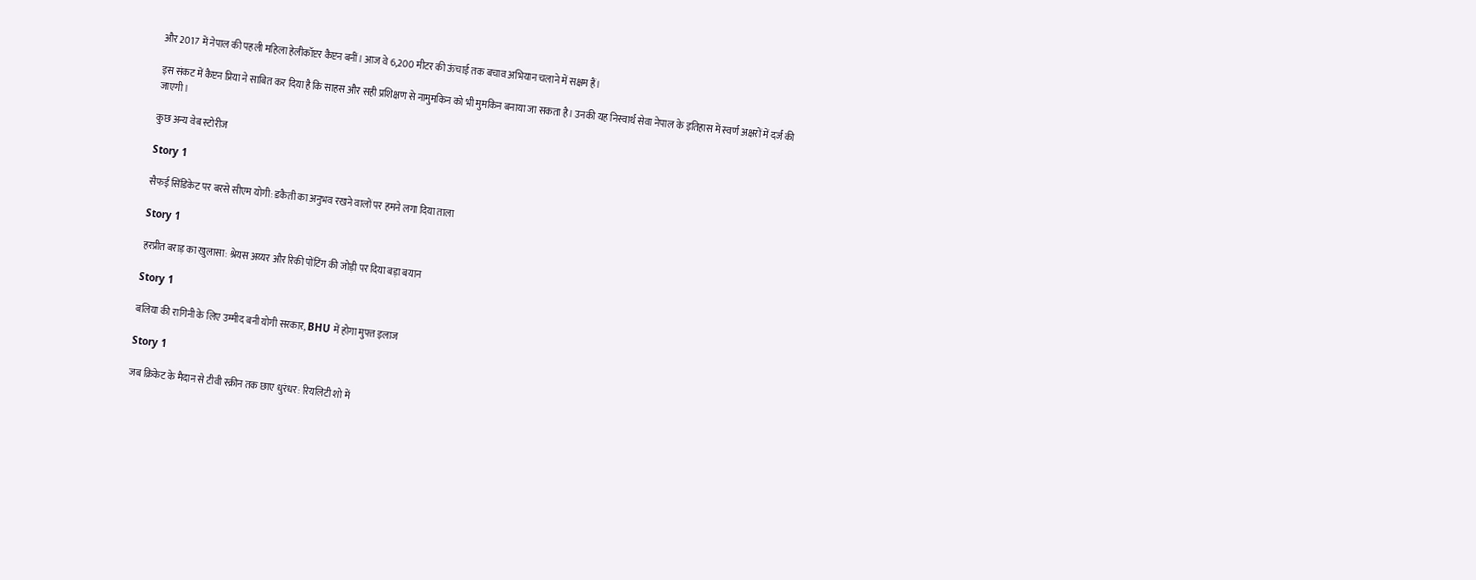और 2017 में नेपाल की पहली महिला हेलीकॉप्टर कैप्टन बनीं। आज वे 6,200 मीटर की ऊंचाई तक बचाव अभियान चलाने में सक्षम हैं।

इस संकट में कैप्टन प्रिया ने साबित कर दिया है कि साहस और सही प्रशिक्षण से नामुमकिन को भी मुमकिन बनाया जा सकता है। उनकी यह निस्वार्थ सेवा नेपाल के इतिहास में स्वर्ण अक्षरों में दर्ज की जाएगी।

कुछ अन्य वेब स्टोरीज

Story 1

सैफई सिंडिकेट पर बरसे सीएम योगी: डकैती का अनुभव रखने वालों पर हमने लगा दिया ताला

Story 1

हरप्रीत बराड़ का खुलासा: श्रेयस अय्यर और रिकी पोंटिंग की जोड़ी पर दिया बड़ा बयान

Story 1

बलिया की रागिनी के लिए उम्मीद बनी योगी सरकार, BHU में होगा मुफ्त इलाज

Story 1

जब क्रिकेट के मैदान से टीवी स्क्रीन तक छाए धुरंधर: रियलिटी शो में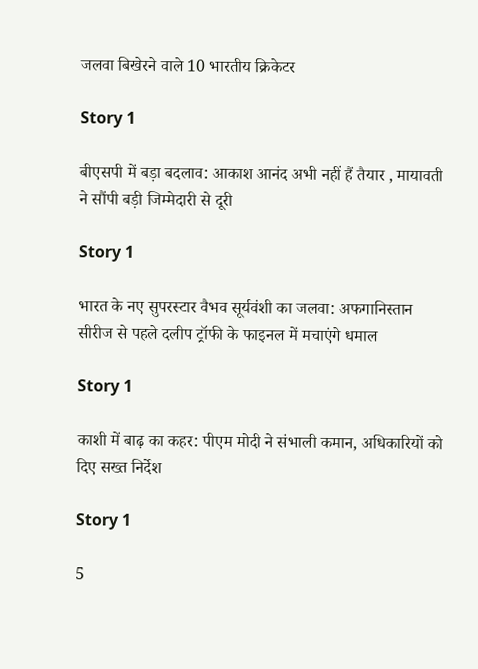जलवा बिखेरने वाले 10 भारतीय क्रिकेटर

Story 1

बीएसपी में बड़ा बदलाव: आकाश आनंद अभी नहीं हैं तैयार , मायावती ने सौंपी बड़ी जिम्मेदारी से दूरी

Story 1

भारत के नए सुपरस्टार वैभव सूर्यवंशी का जलवा: अफगानिस्तान सीरीज से पहले दलीप ट्रॉफी के फाइनल में मचाएंगे धमाल

Story 1

काशी में बाढ़ का कहर: पीएम मोदी ने संभाली कमान, अधिकारियों को दिए सख्त निर्देश

Story 1

5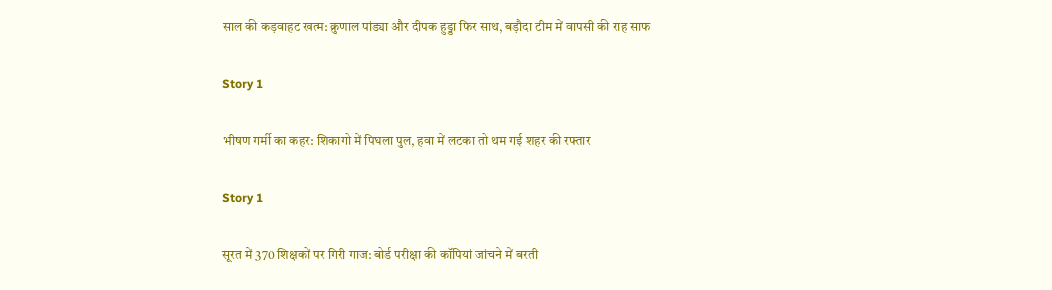साल की कड़वाहट खत्म: क्रुणाल पांड्या और दीपक हुड्डा फिर साथ, बड़ौदा टीम में वापसी की राह साफ

Story 1

भीषण गर्मी का कहर: शिकागो में पिघला पुल, हवा में लटका तो थम गई शहर की रफ्तार

Story 1

सूरत में 370 शिक्षकों पर गिरी गाज: बोर्ड परीक्षा की कॉपियां जांचने में बरती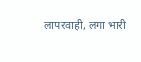लापरवाही, लगा भारी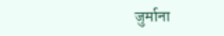जुर्माना